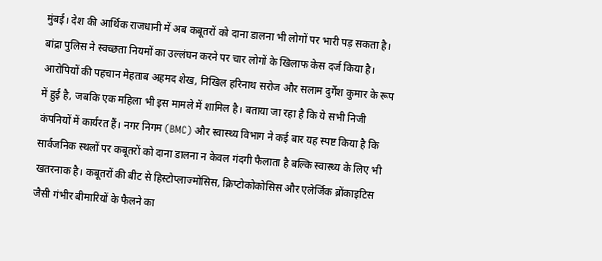मुंबई। देश की आर्थिक राजधानी में अब कबूतरों को दाना डालना भी लोगों पर भारी पड़ सकता है। बांद्रा पुलिस ने स्वच्छता नियमों का उल्लंघन करने पर चार लोगों के खिलाफ केस दर्ज किया है। आरोपियों की पहचान मेहताब अहमद शेख, निखिल हरिनाथ सरोज और सलाम दुर्गेश कुमार के रूप में हुई है, जबकि एक महिला भी इस मामले में शामिल है। बताया जा रहा है कि ये सभी निजी कंपनियों में कार्यरत हैं। नगर निगम (BMC) और स्वास्थ्य विभाग ने कई बार यह स्पष्ट किया है कि सार्वजनिक स्थलों पर कबूतरों को दाना डालना न केवल गंदगी फैलाता है बल्कि स्वास्थ्य के लिए भी खतरनाक है। कबूतरों की बीट से हिस्टोप्लाज्मोसिस, क्रिप्टोकोकोसिस और एलेर्जिक ब्रोंकाइटिस जैसी गंभीर बीमारियों के फैलने का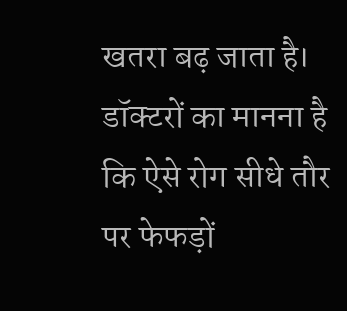खतरा बढ़ जाता है। डॉक्टरों का मानना है कि ऐसे रोग सीधे तौर पर फेफड़ों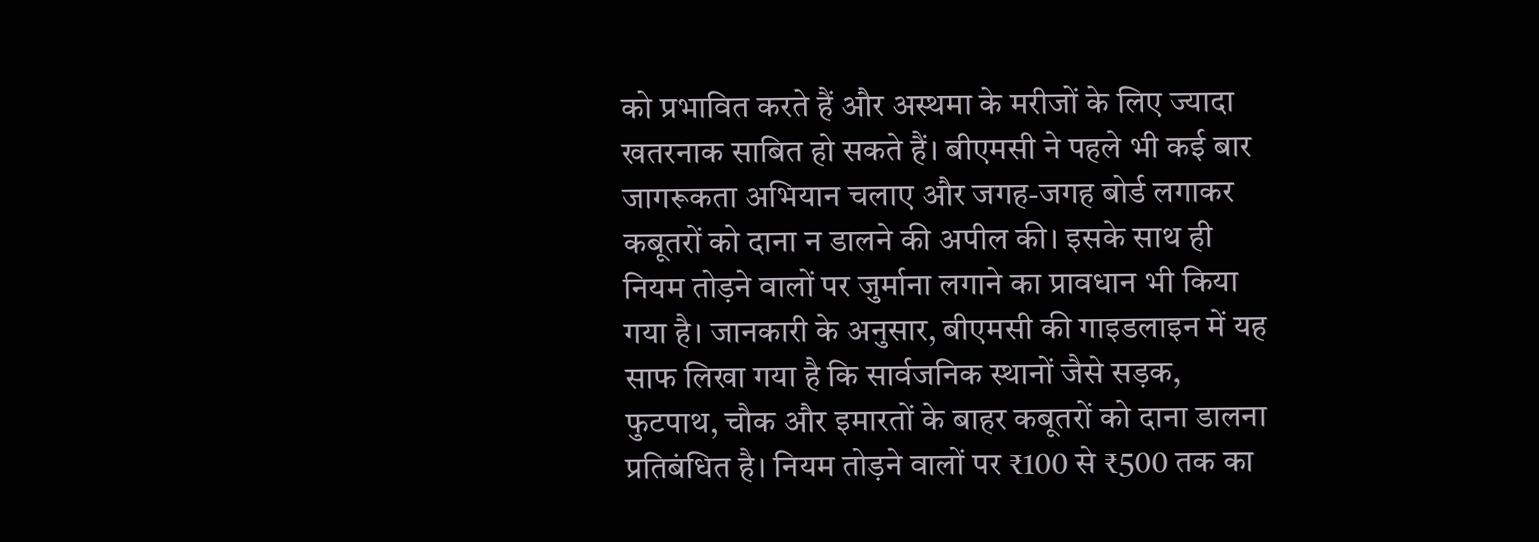को प्रभावित करते हैं और अस्थमा के मरीजों के लिए ज्यादा खतरनाक साबित हो सकते हैं। बीएमसी ने पहले भी कई बार जागरूकता अभियान चलाए और जगह-जगह बोर्ड लगाकर कबूतरों को दाना न डालने की अपील की। इसके साथ ही नियम तोड़ने वालों पर जुर्माना लगाने का प्रावधान भी किया गया है। जानकारी के अनुसार, बीएमसी की गाइडलाइन में यह साफ लिखा गया है कि सार्वजनिक स्थानों जैसे सड़क, फुटपाथ, चौक और इमारतों के बाहर कबूतरों को दाना डालना प्रतिबंधित है। नियम तोड़ने वालों पर ₹100 से ₹500 तक का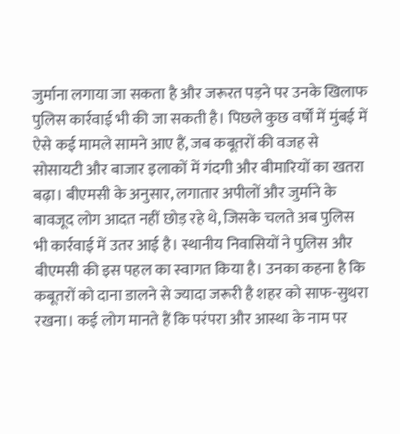जुर्माना लगाया जा सकता है और जरूरत पड़ने पर उनके खिलाफ पुलिस कार्रवाई भी की जा सकती है। पिछले कुछ वर्षों में मुंबई में ऐसे कई मामले सामने आए हैं, जब कबूतरों की वजह से सोसायटी और बाजार इलाकों में गंदगी और बीमारियों का खतरा बढ़ा। बीएमसी के अनुसार, लगातार अपीलों और जुर्माने के बावजूद लोग आदत नहीं छोड़ रहे थे, जिसके चलते अब पुलिस भी कार्रवाई में उतर आई है। स्थानीय निवासियों ने पुलिस और बीएमसी की इस पहल का स्वागत किया है। उनका कहना है कि कबूतरों को दाना डालने से ज्यादा जरूरी है शहर को साफ-सुथरा रखना। कई लोग मानते हैं कि परंपरा और आस्था के नाम पर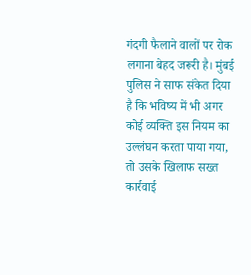गंदगी फैलाने वालों पर रोक लगाना बेहद जरूरी है। मुंबई पुलिस ने साफ संकेत दिया है कि भविष्य में भी अगर कोई व्यक्ति इस नियम का उल्लंघन करता पाया गया, तो उसके खिलाफ सख्त कार्रवाई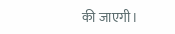की जाएगी।